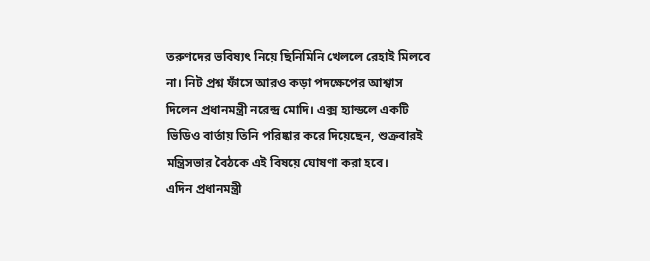তরুণদের ভবিষ্যৎ নিয়ে ছিনিমিনি খেললে রেহাই মিলবে না। নিট প্রশ্ন ফাঁসে আরও কড়া পদক্ষেপের আশ্বাস দিলেন প্রধানমন্ত্রী নরেন্দ্র মোদি। এক্স হ্যান্ডলে একটি ভিডিও বার্তায় তিনি পরিষ্কার করে দিয়েছেন, শুক্রবারই মন্ত্রিসভার বৈঠকে এই বিষয়ে ঘোষণা করা হবে।
এদিন প্রধানমন্ত্রী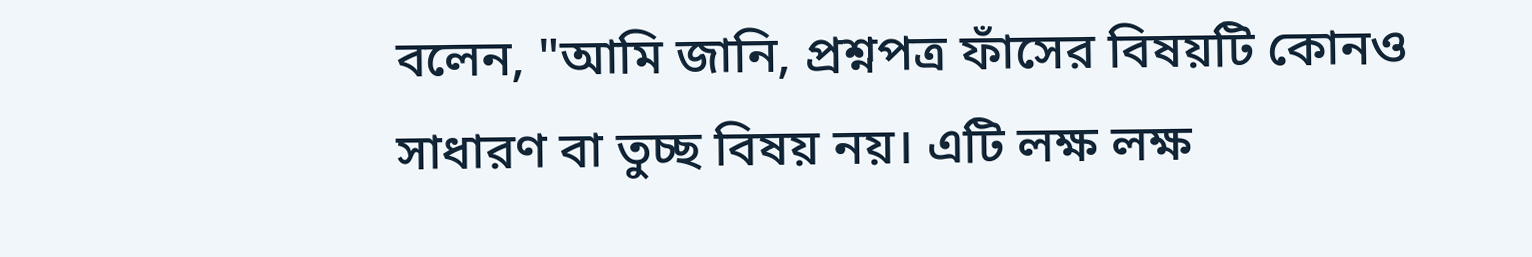বলেন, "আমি জানি, প্রশ্নপত্র ফাঁসের বিষয়টি কোনও সাধারণ বা তুচ্ছ বিষয় নয়। এটি লক্ষ লক্ষ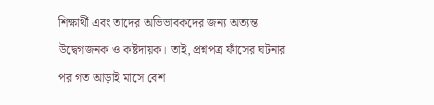শিক্ষার্থী এবং তাদের অভিভাবকদের জন্য অত্যন্ত উদ্বেগজনক ও কষ্টদায়ক। তাই, প্রশ্নপত্র ফাঁসের ঘটনার পর গত আড়াই মাসে বেশ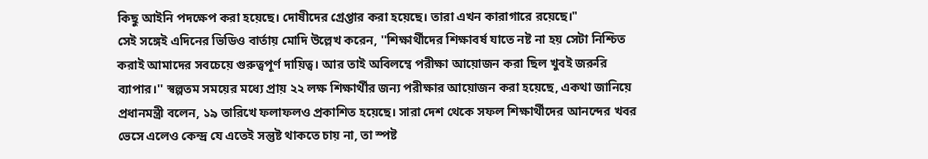কিছু আইনি পদক্ষেপ করা হয়েছে। দোষীদের গ্রেপ্তার করা হয়েছে। তারা এখন কারাগারে রয়েছে।"
সেই সঙ্গেই এদিনের ভিডিও বার্তায় মোদি উল্লেখ করেন, ''শিক্ষার্থীদের শিক্ষাবর্ষ যাতে নষ্ট না হয় সেটা নিশ্চিত করাই আমাদের সবচেয়ে গুরুত্বপূর্ণ দায়িত্ব। আর তাই অবিলম্বে পরীক্ষা আয়োজন করা ছিল খুবই জরুরি ব্যাপার।'' স্বল্পতম সময়ের মধ্যে প্রায় ২২ লক্ষ শিক্ষার্থীর জন্য পরীক্ষার আয়োজন করা হয়েছে, একথা জানিয়ে প্রধানমন্ত্রী বলেন, ১৯ তারিখে ফলাফলও প্রকাশিত হয়েছে। সারা দেশ থেকে সফল শিক্ষার্থীদের আনন্দের খবর ভেসে এলেও কেন্দ্র যে এতেই সন্তুষ্ট থাকতে চায় না, তা স্পষ্ট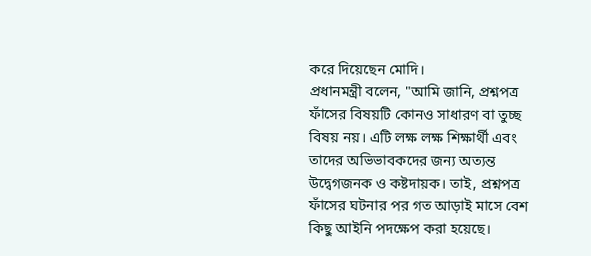করে দিয়েছেন মোদি।
প্রধানমন্ত্রী বলেন, "আমি জানি, প্রশ্নপত্র ফাঁসের বিষয়টি কোনও সাধারণ বা তুচ্ছ বিষয় নয়। এটি লক্ষ লক্ষ শিক্ষার্থী এবং তাদের অভিভাবকদের জন্য অত্যন্ত উদ্বেগজনক ও কষ্টদায়ক। তাই, প্রশ্নপত্র ফাঁসের ঘটনার পর গত আড়াই মাসে বেশ কিছু আইনি পদক্ষেপ করা হয়েছে।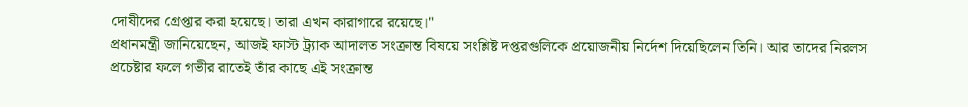দোষীদের গ্রেপ্তার করা হয়েছে। তারা এখন কারাগারে রয়েছে।"
প্রধানমন্ত্রী জানিয়েছেন, আজই ফাস্ট ট্র্যাক আদালত সংক্রান্ত বিষয়ে সংশ্লিষ্ট দপ্তরগুলিকে প্রয়োজনীয় নির্দেশ দিয়েছিলেন তিনি। আর তাদের নিরলস প্রচেষ্টার ফলে গভীর রাতেই তাঁর কাছে এই সংক্রান্ত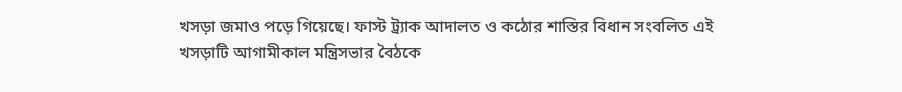খসড়া জমাও পড়ে গিয়েছে। ফাস্ট ট্র্যাক আদালত ও কঠোর শাস্তির বিধান সংবলিত এই খসড়াটি আগামীকাল মন্ত্রিসভার বৈঠকে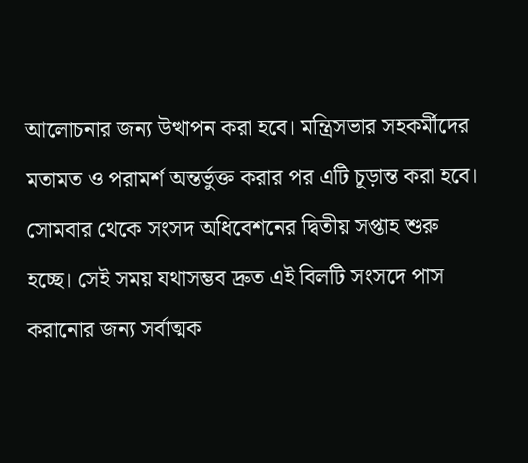আলোচনার জন্য উত্থাপন করা হবে। মন্ত্রিসভার সহকর্মীদের মতামত ও পরামর্শ অন্তর্ভুক্ত করার পর এটি চূড়ান্ত করা হবে। সোমবার থেকে সংসদ অধিবেশনের দ্বিতীয় সপ্তাহ শুরু হচ্ছে। সেই সময় যথাসম্ভব দ্রুত এই বিলটি সংসদে পাস করানোর জন্য সর্বাত্মক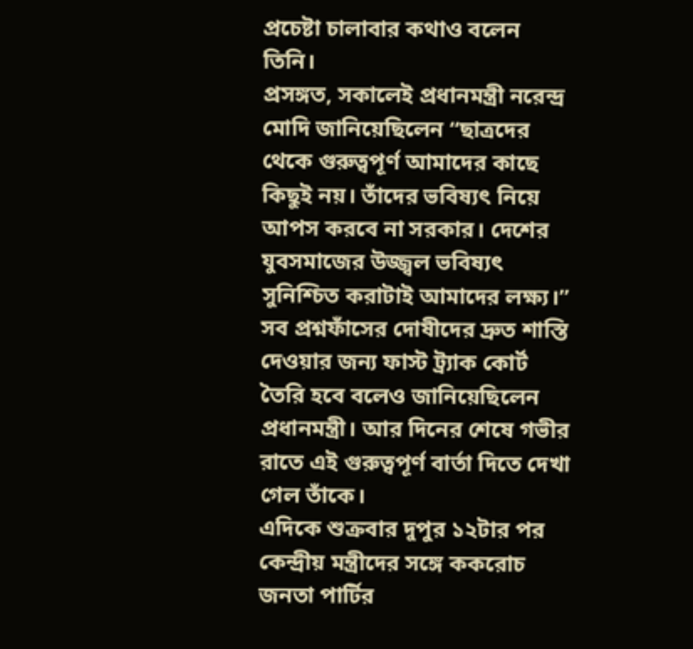প্রচেষ্টা চালাবার কথাও বলেন তিনি।
প্রসঙ্গত, সকালেই প্রধানমন্ত্রী নরেন্দ্র মোদি জানিয়েছিলেন “ছাত্রদের থেকে গুরুত্বপূর্ণ আমাদের কাছে কিছুই নয়। তাঁদের ভবিষ্যৎ নিয়ে আপস করবে না সরকার। দেশের যুবসমাজের উজ্জ্বল ভবিষ্যৎ সুনিশ্চিত করাটাই আমাদের লক্ষ্য।” সব প্রশ্নফাঁসের দোষীদের দ্রুত শাস্তি দেওয়ার জন্য ফাস্ট ট্র্যাক কোর্ট তৈরি হবে বলেও জানিয়েছিলেন প্রধানমন্ত্রী। আর দিনের শেষে গভীর রাতে এই গুরুত্বপূর্ণ বার্তা দিতে দেখা গেল তাঁকে।
এদিকে শুক্রবার দুপুর ১২টার পর কেন্দ্রীয় মন্ত্রীদের সঙ্গে ককরোচ জনতা পার্টির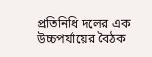প্রতিনিধি দলের এক উচ্চপর্যায়ের বৈঠক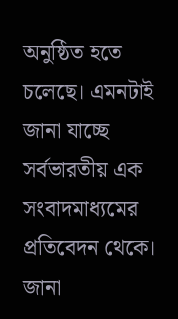অনুষ্ঠিত হতে চলেছে। এমনটাই জানা যাচ্ছে সর্বভারতীয় এক সংবাদমাধ্যমের প্রতিবেদন থেকে। জানা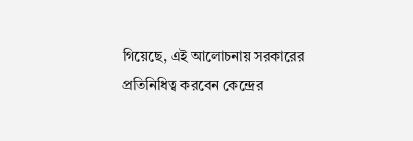গিয়েছে, এই আলোচনায় সরকারের প্রতিনিধিত্ব করবেন কেন্দ্রের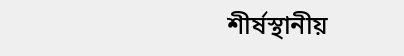শীর্ষস্থানীয়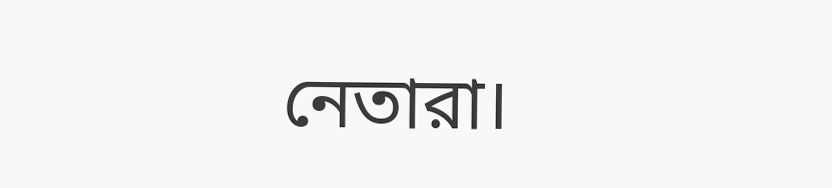নেতারা।